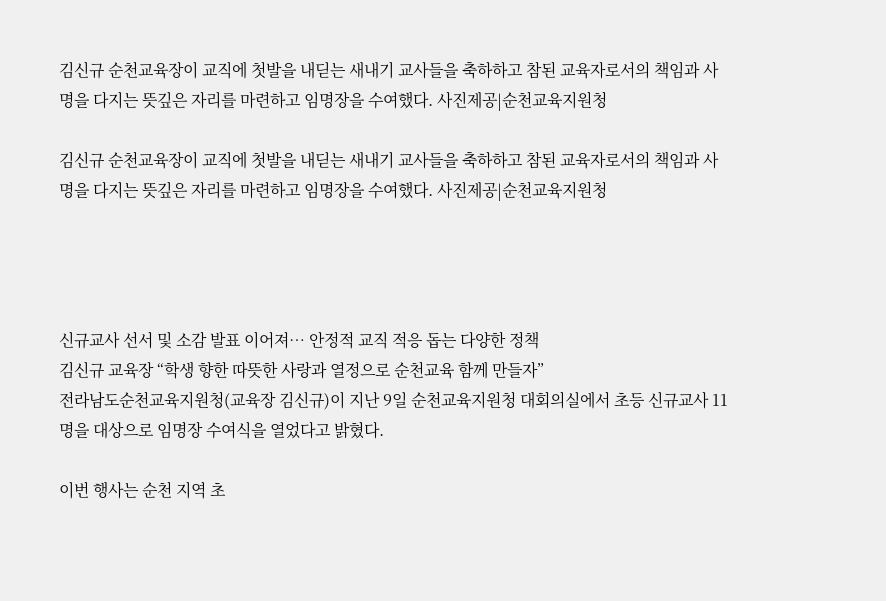김신규 순천교육장이 교직에 첫발을 내딛는 새내기 교사들을 축하하고 참된 교육자로서의 책임과 사명을 다지는 뜻깊은 자리를 마련하고 임명장을 수여했다. 사진제공|순천교육지원청

김신규 순천교육장이 교직에 첫발을 내딛는 새내기 교사들을 축하하고 참된 교육자로서의 책임과 사명을 다지는 뜻깊은 자리를 마련하고 임명장을 수여했다. 사진제공|순천교육지원청




신규교사 선서 및 소감 발표 이어져… 안정적 교직 적응 돕는 다양한 정책
김신규 교육장 “학생 향한 따뜻한 사랑과 열정으로 순천교육 함께 만들자”
전라남도순천교육지원청(교육장 김신규)이 지난 9일 순천교육지원청 대회의실에서 초등 신규교사 11명을 대상으로 임명장 수여식을 열었다고 밝혔다.

이번 행사는 순천 지역 초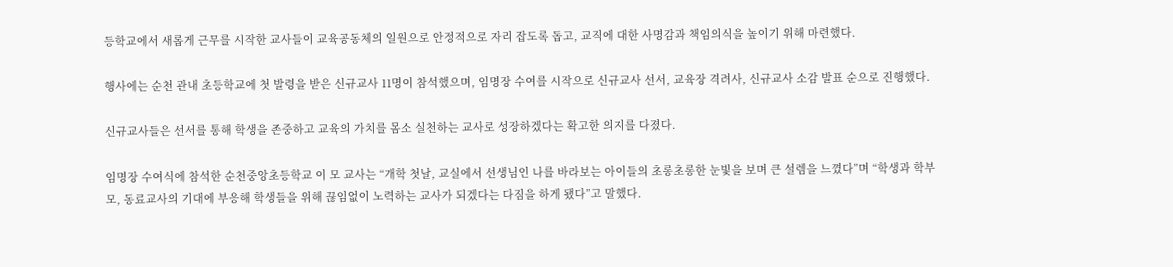등학교에서 새롭게 근무를 시작한 교사들이 교육공동체의 일원으로 안정적으로 자리 잡도록 돕고, 교직에 대한 사명감과 책임의식을 높이기 위해 마련했다.

행사에는 순천 관내 초등학교에 첫 발령을 받은 신규교사 11명이 참석했으며, 임명장 수여를 시작으로 신규교사 선서, 교육장 격려사, 신규교사 소감 발표 순으로 진행했다.

신규교사들은 선서를 통해 학생을 존중하고 교육의 가치를 몸소 실천하는 교사로 성장하겠다는 확고한 의지를 다졌다.

임명장 수여식에 참석한 순천중앙초등학교 이 모 교사는 “개학 첫날, 교실에서 선생님인 나를 바라보는 아이들의 초롱초롱한 눈빛을 보며 큰 설렘을 느꼈다”며 “학생과 학부모, 동료교사의 기대에 부응해 학생들을 위해 끊임없이 노력하는 교사가 되겠다는 다짐을 하게 됐다”고 말했다.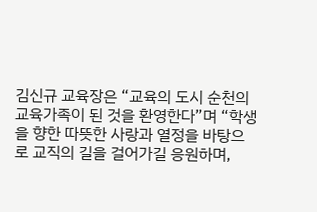김신규 교육장은 “교육의 도시 순천의 교육가족이 된 것을 환영한다”며 “학생을 향한 따뜻한 사랑과 열정을 바탕으로 교직의 길을 걸어가길 응원하며,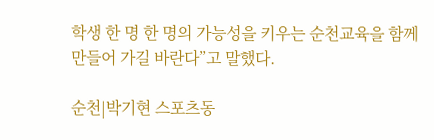학생 한 명 한 명의 가능성을 키우는 순천교육을 함께 만들어 가길 바란다”고 말했다.

순천|박기현 스포츠동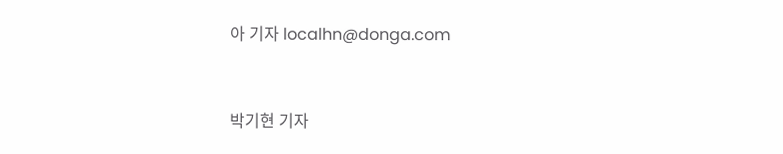아 기자 localhn@donga.com


박기현 기자